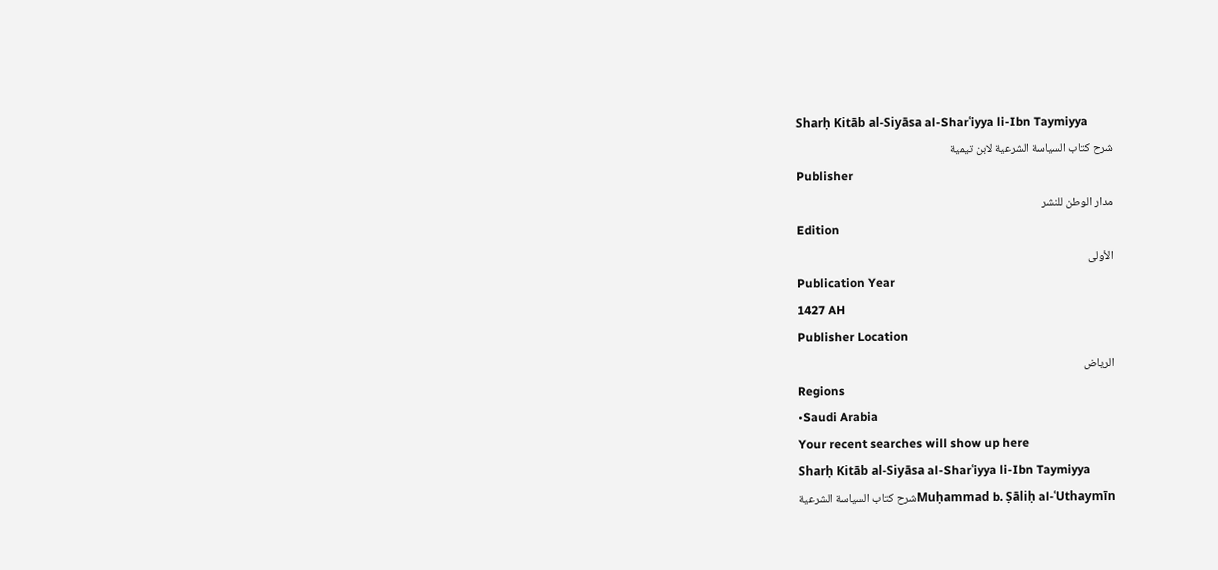Sharḥ Kitāb al-Siyāsa al-Sharʿiyya li-Ibn Taymiyya
شرح كتاب السياسة الشرعية لابن تيمية
Publisher
مدار الوطن للنشر
Edition
الأولى
Publication Year
1427 AH
Publisher Location
الرياض
Regions
•Saudi Arabia
Your recent searches will show up here
Sharḥ Kitāb al-Siyāsa al-Sharʿiyya li-Ibn Taymiyya
Muḥammad b. Ṣāliḥ al-ʿUthaymīnشرح كتاب السياسة الشرعية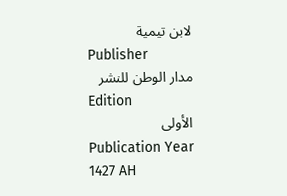لابن تيمية
Publisher
مدار الوطن للنشر
Edition
الأولى
Publication Year
1427 AH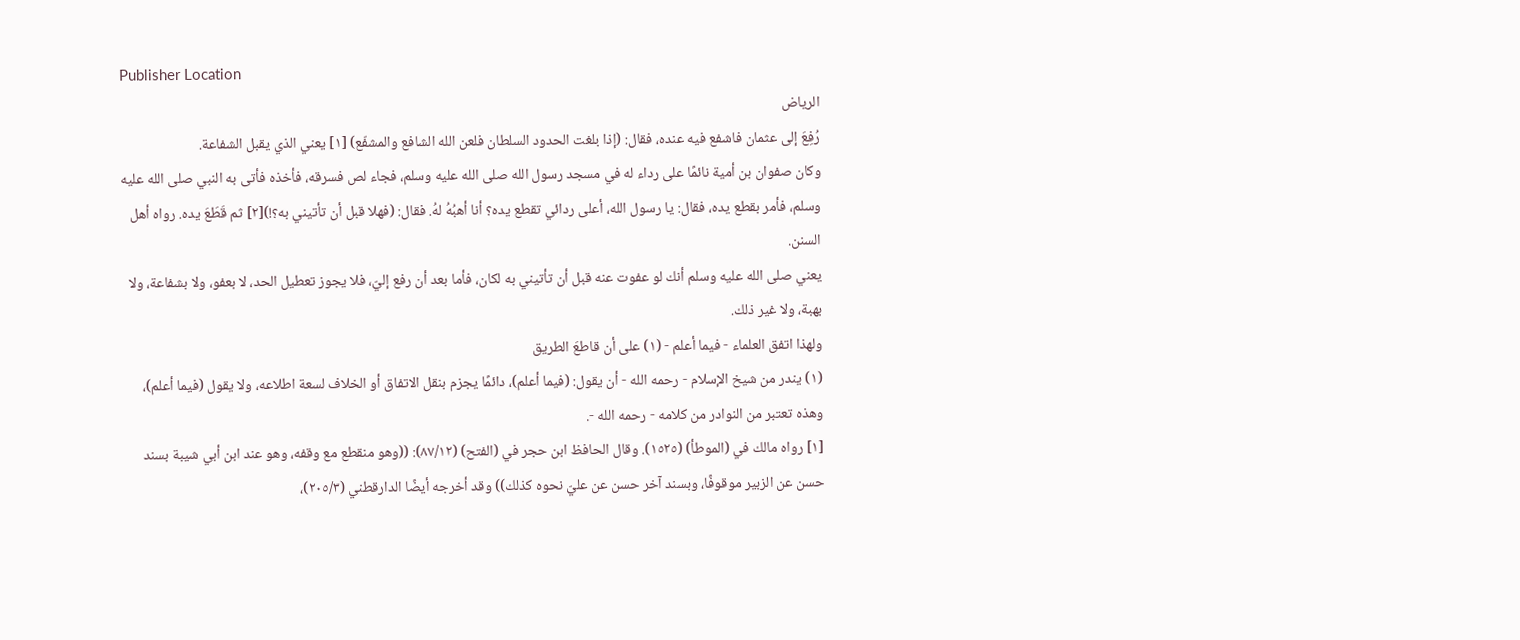Publisher Location
الرياض
رُفِعَ إلى عثمان فاشفع فيه عنده، فقال: (إذا بلغت الحدود السلطان فلعن الله الشافع والمشفّع) [١] يعني الذي يقبل الشفاعة.
وكان صفوان بن أمية نائمًا على رداء له في مسجد رسول الله صلى الله عليه وسلم، فجاء لص فسرقه، فأخذه فأتى به النبي صلى الله عليه وسلم، فأمر بقطع يده، فقال: يا رسول الله، أعلى ردائي تقطع يده؟ أنا أهبُهُ لهُ. فقال: (فهلا قبل أن تأتيني به؟!)[٢] ثم قَطَعَ يده. رواه أهل السنن.
يعني صلى الله عليه وسلم أنك لو عفوت عنه قبل أن تأتيني به لكان، فأما بعد أن رفع إليّ، فلا يجوز تعطيل الحد، لا بعفو، ولا بشفاعة، ولا بهبة، ولا غير ذلك.
ولهذا اتفق العلماء - فيما أعلم - (١) على أن قاطعَ الطريق
(١) يندر من شيخ الإسلام - رحمه الله - أن يقول: (فيما أعلم)، دائمًا يجزم بنقل الاتفاق أو الخلاف لسعة اطلاعه، ولا يقول (فيما أعلم)، وهذه تعتبر من النوادر من كلامه - رحمه الله -.
[١] رواه مالك في (الموطأ) (١٥٢٥). وقال الحافظ ابن حجر في (الفتح) (٨٧/١٢): ((وهو منقطع مع وقفه، وهو عند ابن أبي شيبة بسند حسن عن الزبير موقوفًا، وبسند آخر حسن عن عليّ نحوه كذلك)) وقد أخرجه أيضًا الدارقطني (٢٠٥/٣)،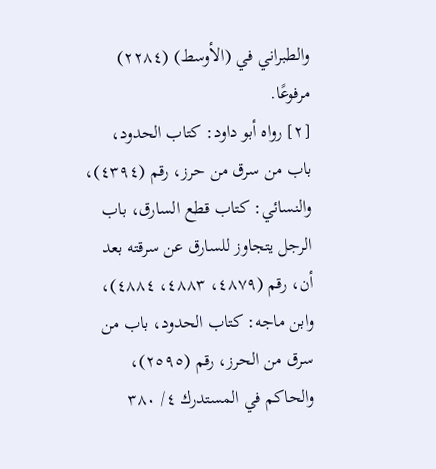والطبراني في (الأوسط) (٢٢٨٤) مرفوعًا.
[٢] رواه أبو داود: كتاب الحدود، باب من سرق من حرز، رقم (٤٣٩٤)، والنسائي: كتاب قطع السارق، باب الرجل يتجاوز للسارق عن سرقته بعد أن، رقم (٤٨٧٩، ٤٨٨٣، ٤٨٨٤)، وابن ماجه: كتاب الحدود، باب من سرق من الحرز، رقم (٢٥٩٥)، والحاكم في المستدرك ٤/ ٣٨٠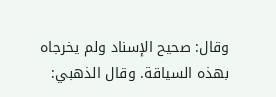وقال: صحيح الإسناد ولم يخرجاه بهذه السياقة. وقال الذهبي: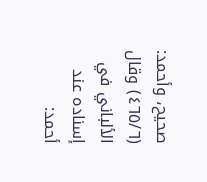صحيح، وأحمد: (٤٦٥/٦) وقال الألباني في إسناده عند أحمد: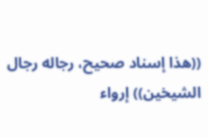((هذا إسناد صحيح، رجاله رجال الشيخين)) إرواء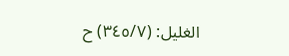الغليل: (٣٤٥/٧) ح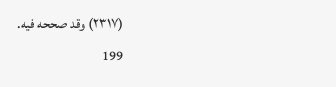(٢٣١٧) وقد صححه فيه.
199